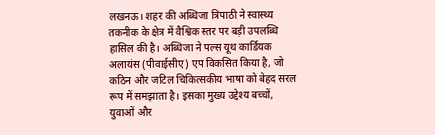लखनऊ। शहर की अब्धिजा त्रिपाठी ने स्वास्थ्य तकनीक के क्षेत्र में वैश्विक स्तर पर बड़ी उपलब्धि हासिल की है। अब्धिजा ने पल्स यूथ कार्डियक अलायंस (पीवाईसीए) एप विकसित किया है, जो कठिन और जटिल चिकित्सकीय भाषा को बेहद सरल रूप में समझाता है। इसका मुख्य उद्देश्य बच्चों, युवाओं और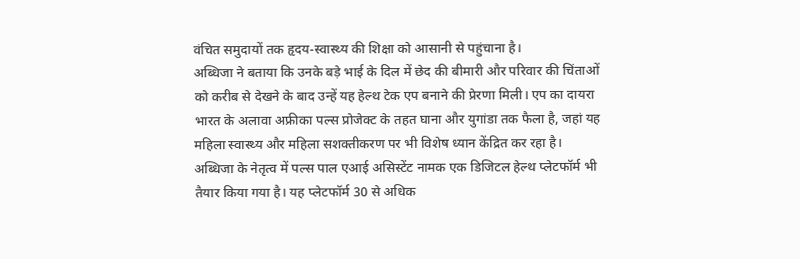वंचित समुदायों तक हृदय-स्वास्थ्य की शिक्षा को आसानी से पहुंचाना है।
अब्धिजा ने बताया कि उनके बड़े भाई के दिल में छेद की बीमारी और परिवार की चिंताओं को करीब से देखने के बाद उन्हें यह हेल्थ टेक एप बनाने की प्रेरणा मिली। एप का दायरा भारत के अलावा अफ्रीका पल्स प्रोजेक्ट के तहत घाना और युगांडा तक फैला है, जहां यह महिला स्वास्थ्य और महिला सशक्तीकरण पर भी विशेष ध्यान केंद्रित कर रहा है।
अब्धिजा के नेतृत्व में पल्स पाल एआई असिस्टेंट नामक एक डिजिटल हेल्थ प्लेटफॉर्म भी तैयार किया गया है। यह प्लेटफॉर्म 30 से अधिक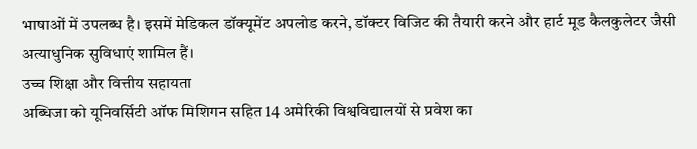भाषाओं में उपलब्ध है। इसमें मेडिकल डॉक्यूमेंट अपलोड करने, डॉक्टर विजिट की तैयारी करने और हार्ट मूड कैलकुलेटर जैसी अत्याधुनिक सुविधाएं शामिल हैं।
उच्च शिक्षा और वित्तीय सहायता
अब्धिजा को यूनिवर्सिटी ऑफ मिशिगन सहित 14 अमेरिकी विश्वविद्यालयों से प्रवेश का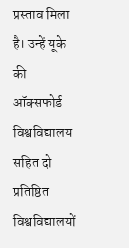प्रस्ताव मिला है। उन्हें यूके की ऑक्सफोर्ड विश्वविद्यालय सहित दो प्रतिष्ठित विश्वविद्यालयों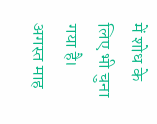में शोध के लिए भी चुना गया है। अगस्त माह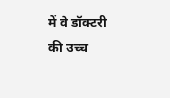में वे डॉक्टरी की उच्च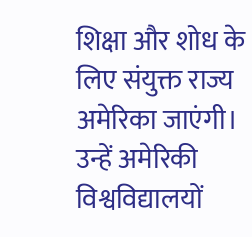शिक्षा और शोध के लिए संयुक्त राज्य अमेरिका जाएंगी। उन्हें अमेरिकी विश्वविद्यालयों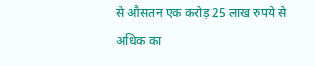से औसतन एक करोड़ 25 लाख रुपये से अधिक का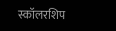स्कॉलरशिप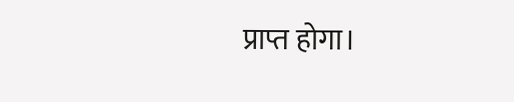प्राप्त होगा।